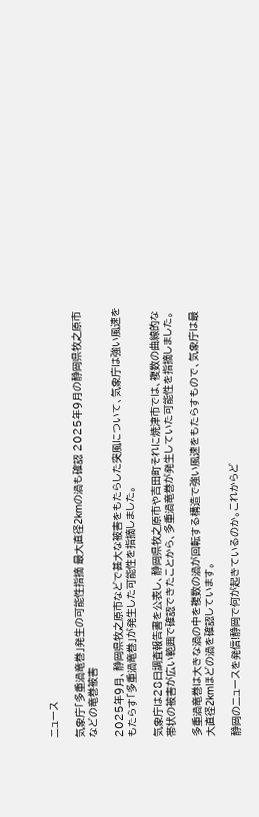ニュース

気象庁「多重渦竜巻」発生の可能性指摘 最大直径2kmの渦も確認 2025年9月の静岡県牧之原市などの竜巻被害

2025年9月、静岡県牧之原市などで甚大な被害をもたらした突風について、気象庁は強い風速をもたらす「多重渦竜巻」が発生した可能性を指摘しました。

気象庁は28日調査報告書を公表し、静岡県牧之原市や吉田町それに焼津市では、複数の曲線的な帯状の被害が広い範囲で確認できたことから、多重渦竜巻が発生していた可能性を指摘しました。

多重渦竜巻は大きな渦の中を複数の渦が回転する構造で強い風速をもたらすもので、気象庁は最大直径2kmほどの渦を確認しています。

静岡のニュースを発信!静岡で何が起きているのか。これからど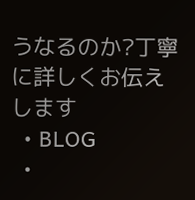うなるのか?丁寧に詳しくお伝えします
  • BLOG
  •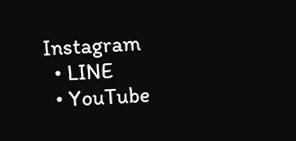Instagram
  • LINE
  • YouTube